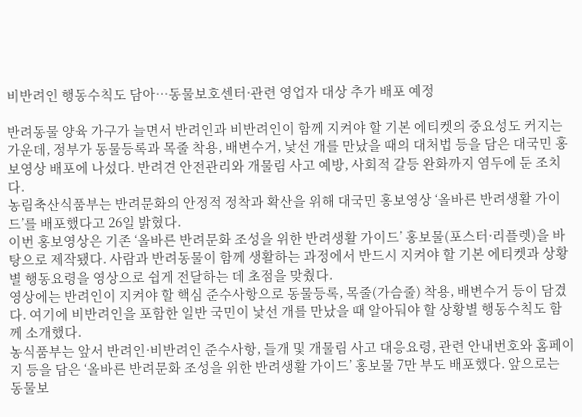비반려인 행동수칙도 담아…동물보호센터·관련 영업자 대상 추가 배포 예정

반려동물 양육 가구가 늘면서 반려인과 비반려인이 함께 지켜야 할 기본 에티켓의 중요성도 커지는 가운데, 정부가 동물등록과 목줄 착용, 배변수거, 낯선 개를 만났을 때의 대처법 등을 담은 대국민 홍보영상 배포에 나섰다. 반려견 안전관리와 개물림 사고 예방, 사회적 갈등 완화까지 염두에 둔 조치다.
농림축산식품부는 반려문화의 안정적 정착과 확산을 위해 대국민 홍보영상 ‘올바른 반려생활 가이드’를 배포했다고 26일 밝혔다.
이번 홍보영상은 기존 ‘올바른 반려문화 조성을 위한 반려생활 가이드’ 홍보물(포스터·리플렛)을 바탕으로 제작됐다. 사람과 반려동물이 함께 생활하는 과정에서 반드시 지켜야 할 기본 에티켓과 상황별 행동요령을 영상으로 쉽게 전달하는 데 초점을 맞췄다.
영상에는 반려인이 지켜야 할 핵심 준수사항으로 동물등록, 목줄(가슴줄) 착용, 배변수거 등이 담겼다. 여기에 비반려인을 포함한 일반 국민이 낯선 개를 만났을 때 알아둬야 할 상황별 행동수칙도 함께 소개했다.
농식품부는 앞서 반려인·비반려인 준수사항, 들개 및 개물림 사고 대응요령, 관련 안내번호와 홈페이지 등을 담은 ‘올바른 반려문화 조성을 위한 반려생활 가이드’ 홍보물 7만 부도 배포했다. 앞으로는 동물보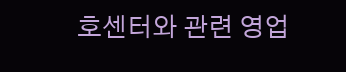호센터와 관련 영업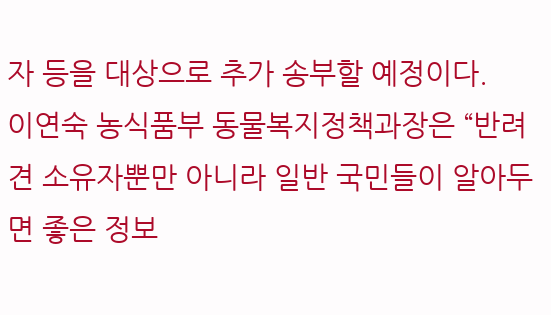자 등을 대상으로 추가 송부할 예정이다.
이연숙 농식품부 동물복지정책과장은 “반려견 소유자뿐만 아니라 일반 국민들이 알아두면 좋은 정보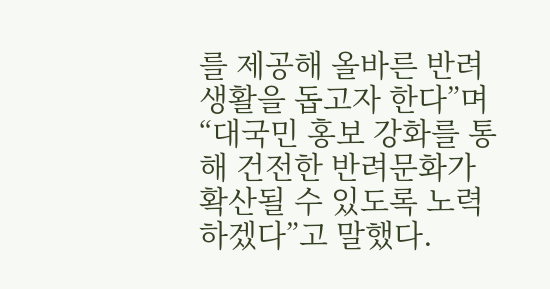를 제공해 올바른 반려생활을 돕고자 한다”며 “대국민 홍보 강화를 통해 건전한 반려문화가 확산될 수 있도록 노력하겠다”고 말했다.